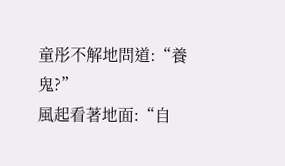童彤不解地問道:“養鬼?”
風起看著地面:“自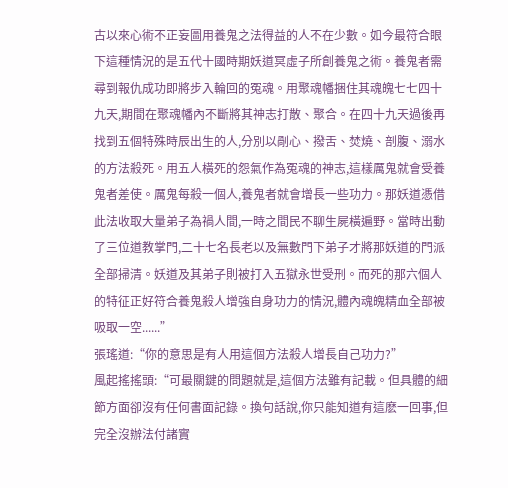古以來心術不正妄圖用養鬼之法得益的人不在少數。如今最符合眼下這種情況的是五代十國時期妖道冥虛子所創養鬼之術。養鬼者需尋到報仇成功即將步入輪回的冤魂。用聚魂幡捆住其魂魄七七四十九天,期間在聚魂幡內不斷將其神志打散、聚合。在四十九天過後再找到五個特殊時辰出生的人,分別以剮心、撥舌、焚燒、剖腹、溺水的方法殺死。用五人橫死的怨氣作為冤魂的神志,這樣厲鬼就會受養鬼者差使。厲鬼每殺一個人,養鬼者就會增長一些功力。那妖道憑借此法收取大量弟子為禍人間,一時之間民不聊生屍橫遍野。當時出動了三位道教掌門,二十七名長老以及無數門下弟子才將那妖道的門派全部掃清。妖道及其弟子則被打入五獄永世受刑。而死的那六個人的特征正好符合養鬼殺人增強自身功力的情況,體內魂魄精血全部被吸取一空......”
張瑤道:“你的意思是有人用這個方法殺人增長自己功力?”
風起搖搖頭:“可最關鍵的問題就是,這個方法雖有記載。但具體的細節方面卻沒有任何書面記錄。換句話說,你只能知道有這麽一回事,但完全沒辦法付諸實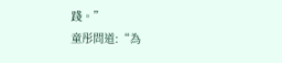踐。”
童彤問道:“為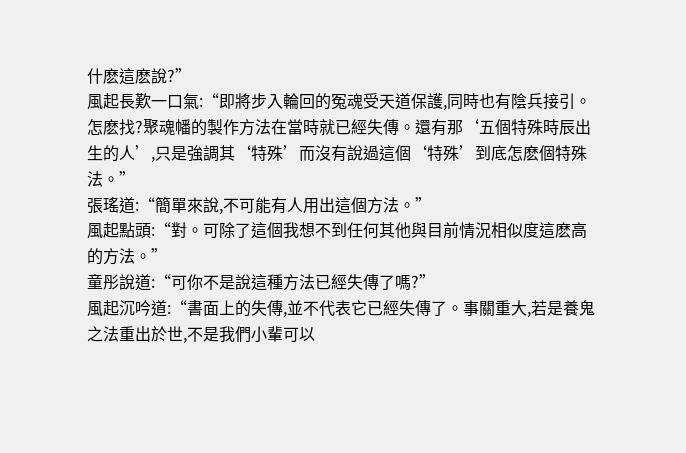什麽這麽說?”
風起長歎一口氣:“即將步入輪回的冤魂受天道保護,同時也有陰兵接引。怎麽找?聚魂幡的製作方法在當時就已經失傳。還有那‘五個特殊時辰出生的人’,只是強調其‘特殊’而沒有說過這個‘特殊’到底怎麽個特殊法。”
張瑤道:“簡單來說,不可能有人用出這個方法。”
風起點頭:“對。可除了這個我想不到任何其他與目前情況相似度這麽高的方法。”
童彤說道:“可你不是說這種方法已經失傳了嗎?”
風起沉吟道:“書面上的失傳,並不代表它已經失傳了。事關重大,若是養鬼之法重出於世,不是我們小輩可以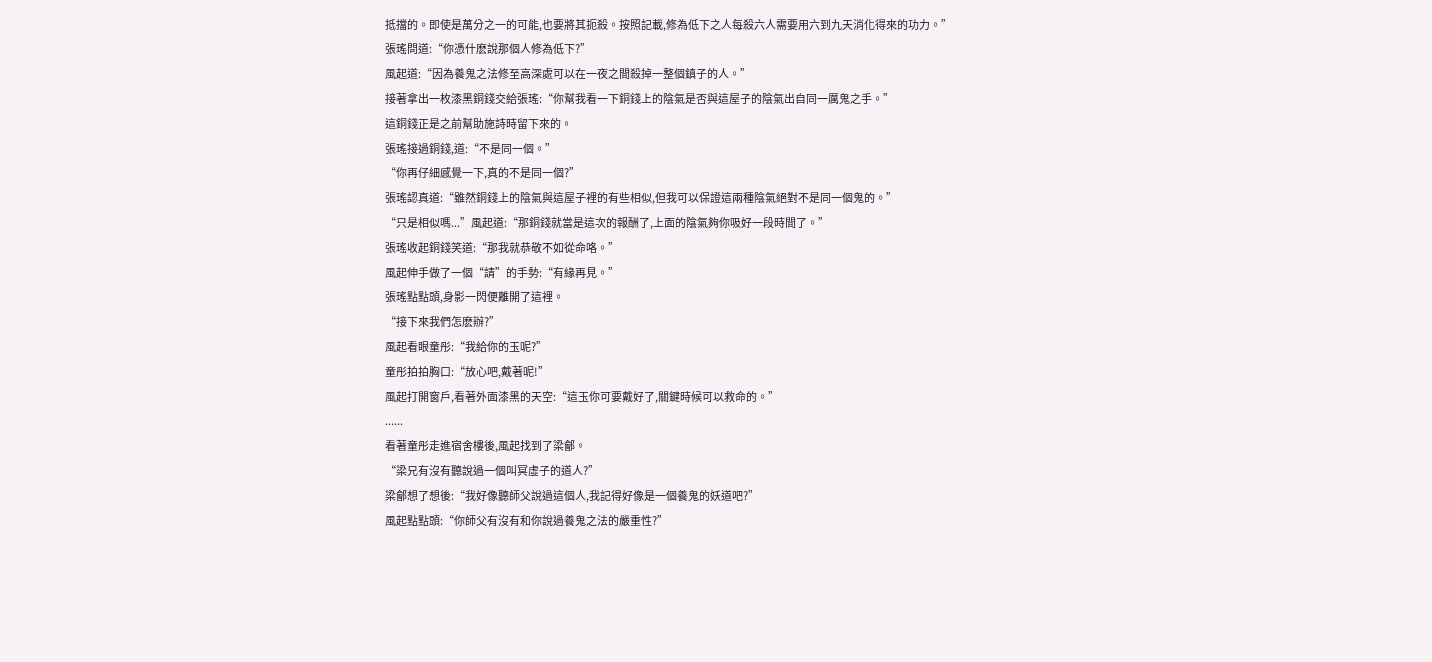抵擋的。即使是萬分之一的可能,也要將其扼殺。按照記載,修為低下之人每殺六人需要用六到九天消化得來的功力。”
張瑤問道:“你憑什麽說那個人修為低下?”
風起道:“因為養鬼之法修至高深處可以在一夜之間殺掉一整個鎮子的人。”
接著拿出一枚漆黑銅錢交給張瑤:“你幫我看一下銅錢上的陰氣是否與這屋子的陰氣出自同一厲鬼之手。”
這銅錢正是之前幫助施詩時留下來的。
張瑤接過銅錢,道:“不是同一個。”
“你再仔細感覺一下,真的不是同一個?”
張瑤認真道:“雖然銅錢上的陰氣與這屋子裡的有些相似,但我可以保證這兩種陰氣絕對不是同一個鬼的。”
“只是相似嗎...”風起道:“那銅錢就當是這次的報酬了,上面的陰氣夠你吸好一段時間了。”
張瑤收起銅錢笑道:“那我就恭敬不如從命咯。”
風起伸手做了一個“請”的手勢:“有緣再見。”
張瑤點點頭,身影一閃便離開了這裡。
“接下來我們怎麽辦?”
風起看眼童彤:“我給你的玉呢?”
童彤拍拍胸口:“放心吧,戴著呢!”
風起打開窗戶,看著外面漆黑的天空:“這玉你可要戴好了,關鍵時候可以救命的。”
......
看著童彤走進宿舍樓後,風起找到了梁鄶。
“梁兄有沒有聽說過一個叫冥虛子的道人?”
梁鄶想了想後:“我好像聽師父說過這個人,我記得好像是一個養鬼的妖道吧?”
風起點點頭:“你師父有沒有和你說過養鬼之法的嚴重性?”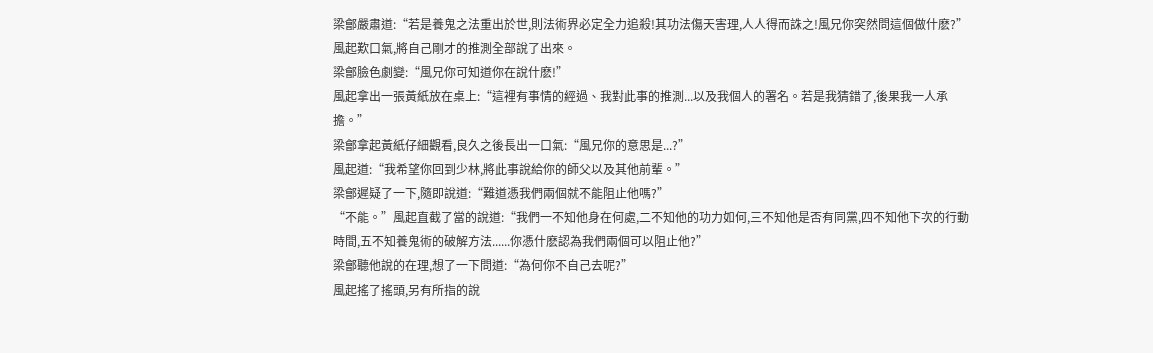梁鄶嚴肅道:“若是養鬼之法重出於世,則法術界必定全力追殺!其功法傷天害理,人人得而誅之!風兄你突然問這個做什麽?”
風起歎口氣,將自己剛才的推測全部說了出來。
梁鄶臉色劇變:“風兄你可知道你在說什麽!”
風起拿出一張黃紙放在桌上:“這裡有事情的經過、我對此事的推測...以及我個人的署名。若是我猜錯了,後果我一人承擔。”
梁鄶拿起黃紙仔細觀看,良久之後長出一口氣:“風兄你的意思是...?”
風起道:“我希望你回到少林,將此事說給你的師父以及其他前輩。”
梁鄶遲疑了一下,隨即說道:“難道憑我們兩個就不能阻止他嗎?”
“不能。”風起直截了當的說道:“我們一不知他身在何處,二不知他的功力如何,三不知他是否有同黨,四不知他下次的行動時間,五不知養鬼術的破解方法......你憑什麽認為我們兩個可以阻止他?”
梁鄶聽他說的在理,想了一下問道:“為何你不自己去呢?”
風起搖了搖頭,另有所指的說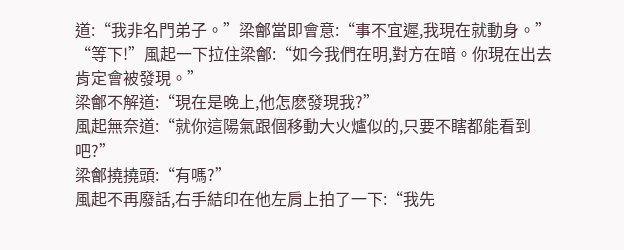道:“我非名門弟子。”梁鄶當即會意:“事不宜遲,我現在就動身。”
“等下!”風起一下拉住梁鄶:“如今我們在明,對方在暗。你現在出去肯定會被發現。”
梁鄶不解道:“現在是晚上,他怎麽發現我?”
風起無奈道:“就你這陽氣跟個移動大火爐似的,只要不瞎都能看到吧?”
梁鄶撓撓頭:“有嗎?”
風起不再廢話,右手結印在他左肩上拍了一下:“我先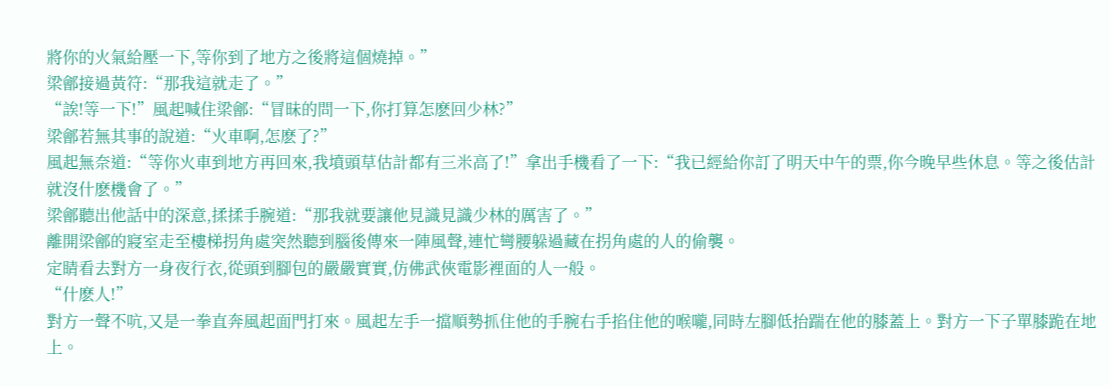將你的火氣給壓一下,等你到了地方之後將這個燒掉。”
梁鄶接過黃符:“那我這就走了。”
“誒!等一下!”風起喊住梁鄶:“冒昧的問一下,你打算怎麽回少林?”
梁鄶若無其事的說道:“火車啊,怎麽了?”
風起無奈道:“等你火車到地方再回來,我墳頭草估計都有三米高了!”拿出手機看了一下:“我已經給你訂了明天中午的票,你今晚早些休息。等之後估計就沒什麽機會了。”
梁鄶聽出他話中的深意,揉揉手腕道:“那我就要讓他見識見識少林的厲害了。”
離開梁鄶的寢室走至樓梯拐角處突然聽到腦後傳來一陣風聲,連忙彎腰躲過藏在拐角處的人的偷襲。
定睛看去對方一身夜行衣,從頭到腳包的嚴嚴實實,仿佛武俠電影裡面的人一般。
“什麽人!”
對方一聲不吭,又是一拳直奔風起面門打來。風起左手一擋順勢抓住他的手腕右手掐住他的喉嚨,同時左腳低抬踹在他的膝蓋上。對方一下子單膝跪在地上。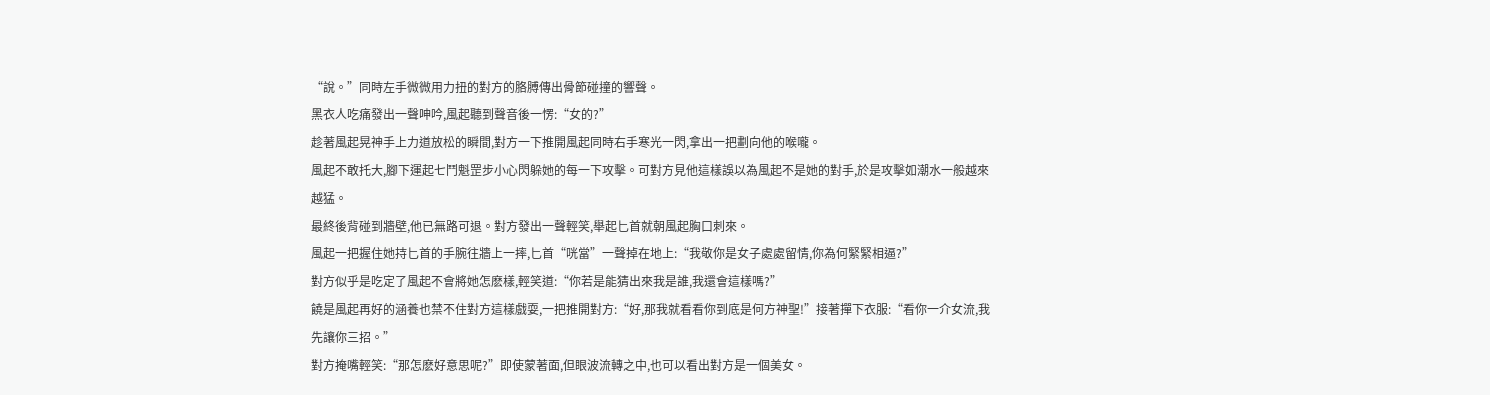“說。”同時左手微微用力扭的對方的胳膊傳出骨節碰撞的響聲。
黑衣人吃痛發出一聲呻吟,風起聽到聲音後一愣:“女的?”
趁著風起晃神手上力道放松的瞬間,對方一下推開風起同時右手寒光一閃,拿出一把劃向他的喉嚨。
風起不敢托大,腳下運起七鬥魁罡步小心閃躲她的每一下攻擊。可對方見他這樣誤以為風起不是她的對手,於是攻擊如潮水一般越來越猛。
最終後背碰到牆壁,他已無路可退。對方發出一聲輕笑,舉起匕首就朝風起胸口刺來。
風起一把握住她持匕首的手腕往牆上一摔,匕首“咣當”一聲掉在地上:“我敬你是女子處處留情,你為何緊緊相逼?”
對方似乎是吃定了風起不會將她怎麽樣,輕笑道:“你若是能猜出來我是誰,我還會這樣嗎?”
饒是風起再好的涵養也禁不住對方這樣戲耍,一把推開對方:“好,那我就看看你到底是何方神聖!”接著撣下衣服:“看你一介女流,我先讓你三招。”
對方掩嘴輕笑:“那怎麽好意思呢?”即使蒙著面,但眼波流轉之中,也可以看出對方是一個美女。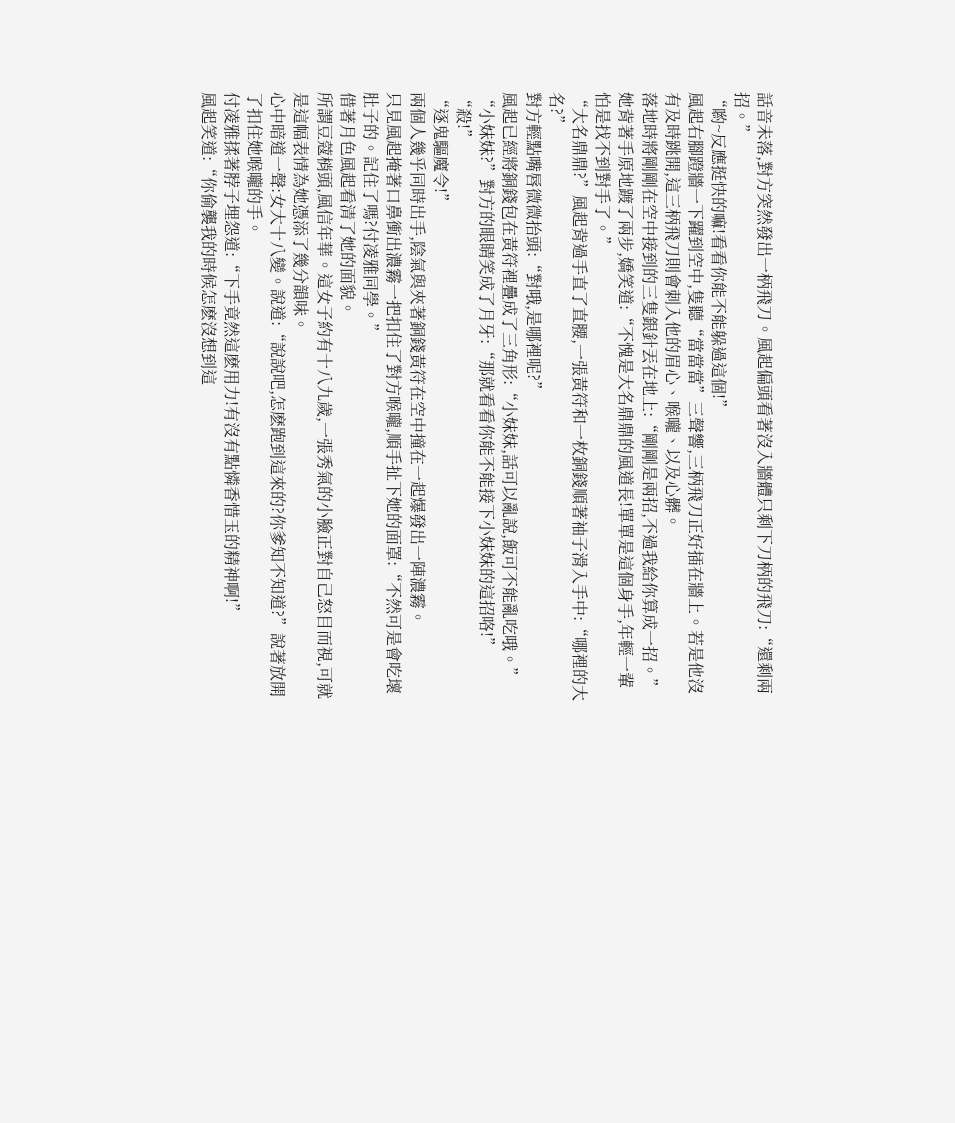話音未落,對方突然發出一柄飛刀。風起偏頭看著沒入牆體只剩下刀柄的飛刀:“還剩兩招。”
“喲~反應挺快的嘛!看看你能不能躲過這個!”
風起右腳蹬牆一下躍到空中,隻聽“當當當”三聲響,三柄飛刀正好插在牆上。若是他沒有及時跳開,這三柄飛刀則會刺入他的眉心、喉嚨、以及心髒。
落地時將剛剛在空中接到的三隻銀針丟在地上:“剛剛是兩招,不過我給你算成一招。”
她背著手原地踱了兩步,嬌笑道:“不愧是大名鼎鼎的風道長!單單是這個身手,年輕一輩怕是找不到對手了。”
“大名鼎鼎?”風起背過手直了直腰,一張黃符和一枚銅錢順著袖子滑入手中:“哪裡的大名?”
對方輕點嘴唇微微抬頭:“對哦,是哪裡呢?”
風起已經將銅錢包在黃符裡疊成了三角形:“小妹妹,話可以亂說,飯可不能亂吃哦。”
“小妹妹?”對方的眼睛笑成了月牙:“那就看看你能不能接下小妹妹的這招咯!”
“殺!”
“逐鬼驅魔令!”
兩個人幾乎同時出手,陰氣與夾著銅錢黃符在空中撞在一起爆發出一陣濃霧。
只見風起掩著口鼻衝出濃霧一把扣住了對方喉嚨,順手扯下她的面罩:“不然可是會吃壞肚子的。記住了嗎?付凌雅同學。”
借著月色風起看清了她的面貌。
所謂豆蔻梢頭,風信年華。這女子約有十八九歲,一張秀氣的小臉正對自己怒目而視,可就是這幅表情為她憑添了幾分韻味。
心中暗道一聲:女大十八變。說道:“說說吧,怎麽跑到這來的?你爹知不知道?”說著放開了扣住她喉嚨的手。
付凌雅揉著脖子埋怨道:“下手竟然這麽用力!有沒有點憐香惜玉的精神啊!”
風起笑道:“你偷襲我的時候怎麽沒想到這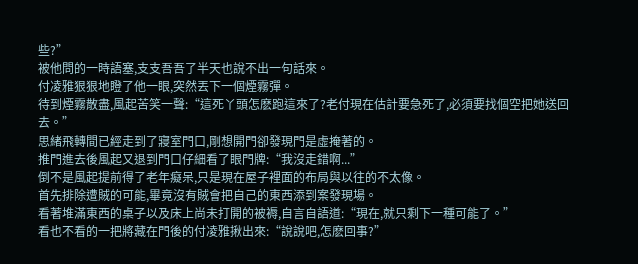些?”
被他問的一時語塞,支支吾吾了半天也說不出一句話來。
付凌雅狠狠地瞪了他一眼,突然丟下一個煙霧彈。
待到煙霧散盡,風起苦笑一聲:“這死丫頭怎麽跑這來了?老付現在估計要急死了,必須要找個空把她送回去。”
思緒飛轉間已經走到了寢室門口,剛想開門卻發現門是虛掩著的。
推門進去後風起又退到門口仔細看了眼門牌:“我沒走錯啊...”
倒不是風起提前得了老年癡呆,只是現在屋子裡面的布局與以往的不太像。
首先排除遭賊的可能,畢竟沒有賊會把自己的東西添到案發現場。
看著堆滿東西的桌子以及床上尚未打開的被褥,自言自語道:“現在,就只剩下一種可能了。”
看也不看的一把將藏在門後的付凌雅揪出來:“說說吧,怎麽回事?”